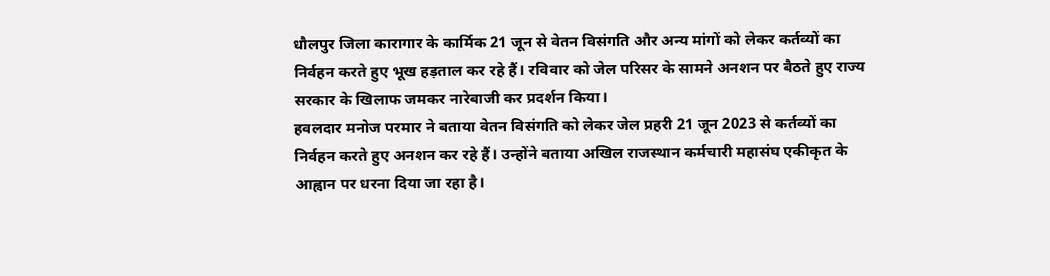धौलपुर जिला कारागार के कार्मिक 21 जून से वेतन विसंगति और अन्य मांगों को लेकर कर्तव्यों का निर्वहन करते हुए भूख हड़ताल कर रहे हैं। रविवार को जेल परिसर के सामने अनशन पर बैठते हुए राज्य सरकार के खिलाफ जमकर नारेबाजी कर प्रदर्शन किया।
हवलदार मनोज परमार ने बताया वेतन विसंगति को लेकर जेल प्रहरी 21 जून 2023 से कर्तव्यों का निर्वहन करते हुए अनशन कर रहे हैं। उन्होंने बताया अखिल राजस्थान कर्मचारी महासंघ एकीकृत के आह्वान पर धरना दिया जा रहा है।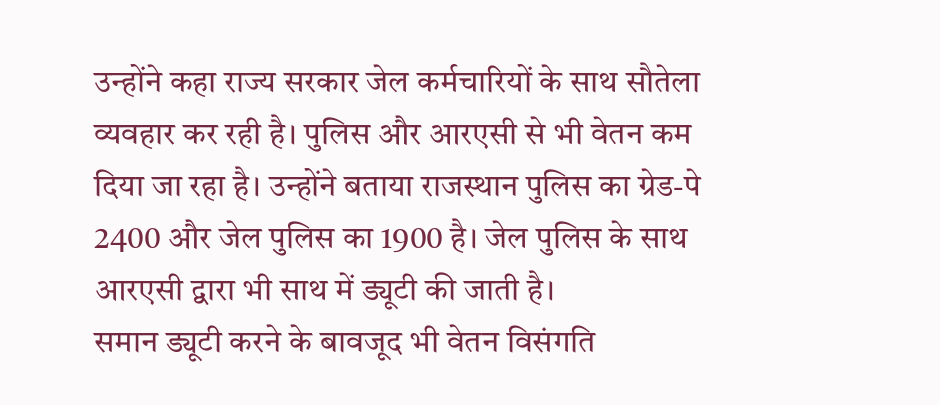उन्होंने कहा राज्य सरकार जेल कर्मचारियों के साथ सौतेला व्यवहार कर रही है। पुलिस और आरएसी से भी वेतन कम दिया जा रहा है। उन्होंने बताया राजस्थान पुलिस का ग्रेड-पे 2400 और जेल पुलिस का 1900 है। जेल पुलिस के साथ आरएसी द्वारा भी साथ में ड्यूटी की जाती है।
समान ड्यूटी करने के बावजूद भी वेतन विसंगति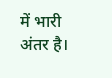में भारी अंतर है।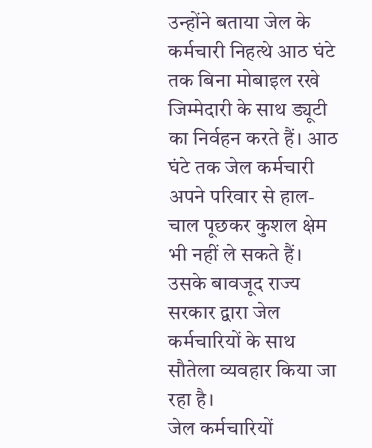उन्होंने बताया जेल के कर्मचारी निहत्थे आठ घंटे तक बिना मोबाइल रखे जिम्मेदारी के साथ ड्यूटी का निर्वहन करते हैं। आठ घंटे तक जेल कर्मचारी अपने परिवार से हाल-चाल पूछकर कुशल क्षेम भी नहीं ले सकते हैं। उसके बावजूद राज्य सरकार द्वारा जेल कर्मचारियों के साथ सौतेला व्यवहार किया जा रहा है।
जेल कर्मचारियों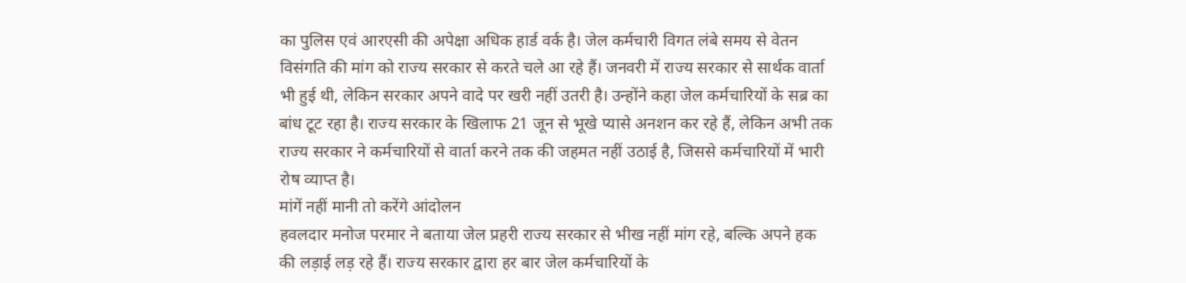का पुलिस एवं आरएसी की अपेक्षा अधिक हार्ड वर्क है। जेल कर्मचारी विगत लंबे समय से वेतन विसंगति की मांग को राज्य सरकार से करते चले आ रहे हैं। जनवरी में राज्य सरकार से सार्थक वार्ता भी हुई थी, लेकिन सरकार अपने वादे पर खरी नहीं उतरी है। उन्होंने कहा जेल कर्मचारियों के सब्र का बांध टूट रहा है। राज्य सरकार के खिलाफ 21 जून से भूखे प्यासे अनशन कर रहे हैं, लेकिन अभी तक राज्य सरकार ने कर्मचारियों से वार्ता करने तक की जहमत नहीं उठाई है, जिससे कर्मचारियों में भारी रोष व्याप्त है।
मांगें नहीं मानी तो करेंगे आंदोलन
हवलदार मनोज परमार ने बताया जेल प्रहरी राज्य सरकार से भीख नहीं मांग रहे, बल्कि अपने हक की लड़ाई लड़ रहे हैं। राज्य सरकार द्वारा हर बार जेल कर्मचारियों के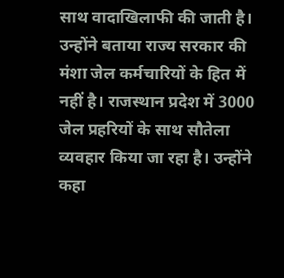साथ वादाखिलाफी की जाती है। उन्होंने बताया राज्य सरकार की मंशा जेल कर्मचारियों के हित में नहीं है। राजस्थान प्रदेश में 3000 जेल प्रहरियों के साथ सौतेला व्यवहार किया जा रहा है। उन्होंने कहा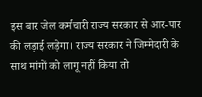इस बार जेल कर्मचारी राज्य सरकार से आर-पार की लड़ाई लड़ेगा। राज्य सरकार ने जिम्मेदारी के साथ मांगों को लागू नहीं किया तो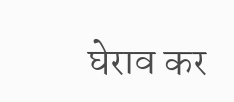घेराव कर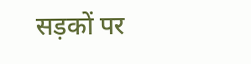सड़कों पर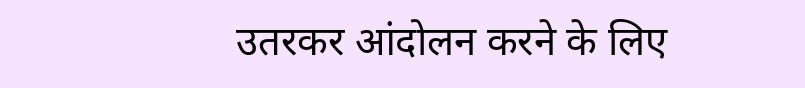उतरकर आंदोलन करने के लिए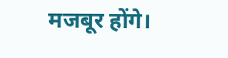मजबूर होंगे।